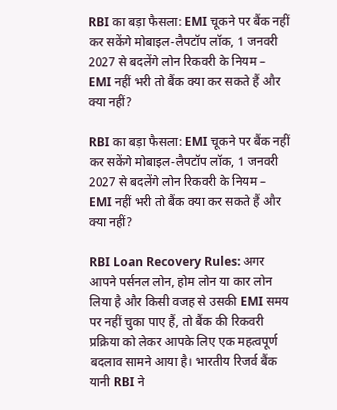RBI का बड़ा फैसला: EMI चूकने पर बैंक नहीं कर सकेंगे मोबाइल-लैपटॉप लॉक, 1 जनवरी 2027 से बदलेंगे लोन रिकवरी के नियम – EMI नहीं भरी तो बैंक क्या कर सकते हैं और क्या नहीं?

RBI का बड़ा फैसला: EMI चूकने पर बैंक नहीं कर सकेंगे मोबाइल-लैपटॉप लॉक, 1 जनवरी 2027 से बदलेंगे लोन रिकवरी के नियम – EMI नहीं भरी तो बैंक क्या कर सकते हैं और क्या नहीं?

RBI Loan Recovery Rules: अगर आपने पर्सनल लोन, होम लोन या कार लोन लिया है और किसी वजह से उसकी EMI समय पर नहीं चुका पाए हैं, तो बैंक की रिकवरी प्रक्रिया को लेकर आपके लिए एक महत्वपूर्ण बदलाव सामने आया है। भारतीय रिजर्व बैंक यानी RBI ने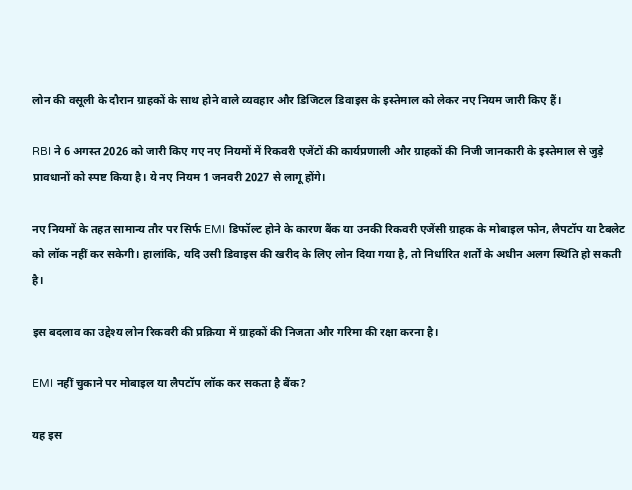लोन की वसूली के दौरान ग्राहकों के साथ होने वाले व्यवहार और डिजिटल डिवाइस के इस्तेमाल को लेकर नए नियम जारी किए हैं।

RBI ने 6 अगस्त 2026 को जारी किए गए नए नियमों में रिकवरी एजेंटों की कार्यप्रणाली और ग्राहकों की निजी जानकारी के इस्तेमाल से जुड़े प्रावधानों को स्पष्ट किया है। ये नए नियम 1 जनवरी 2027 से लागू होंगे।

नए नियमों के तहत सामान्य तौर पर सिर्फ EMI डिफॉल्ट होने के कारण बैंक या उनकी रिकवरी एजेंसी ग्राहक के मोबाइल फोन, लैपटॉप या टैबलेट को लॉक नहीं कर सकेगी। हालांकि, यदि उसी डिवाइस की खरीद के लिए लोन दिया गया है, तो निर्धारित शर्तों के अधीन अलग स्थिति हो सकती है।

इस बदलाव का उद्देश्य लोन रिकवरी की प्रक्रिया में ग्राहकों की निजता और गरिमा की रक्षा करना है।

EMI नहीं चुकाने पर मोबाइल या लैपटॉप लॉक कर सकता है बैंक?

यह इस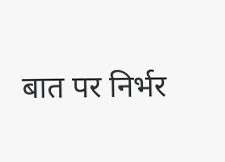बात पर निर्भर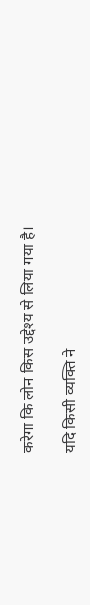करेगा कि लोन किस उद्देश्य से लिया गया है।

यदि किसी व्यक्ति ने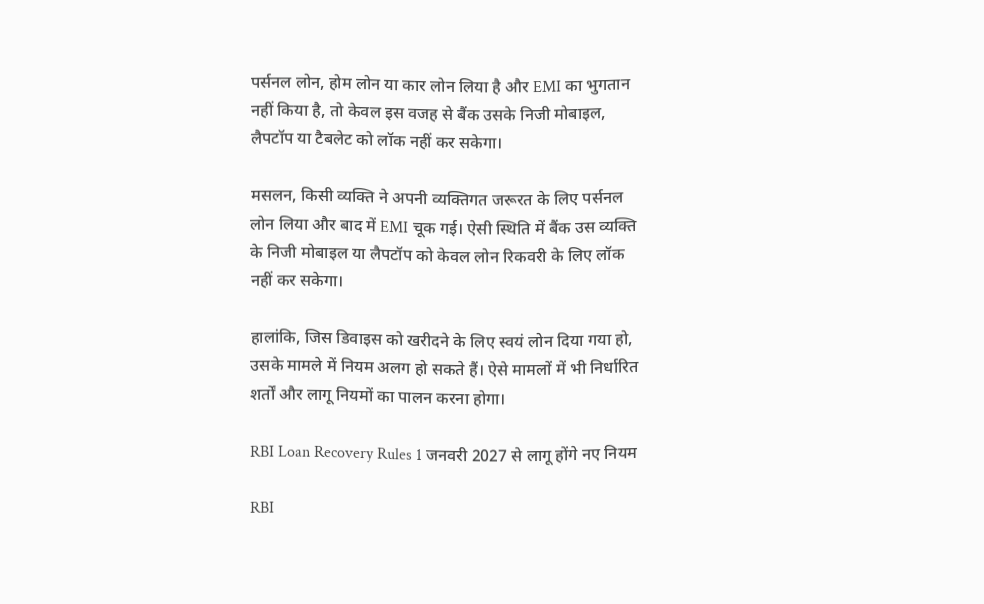पर्सनल लोन, होम लोन या कार लोन लिया है और EMI का भुगतान नहीं किया है, तो केवल इस वजह से बैंक उसके निजी मोबाइल, लैपटॉप या टैबलेट को लॉक नहीं कर सकेगा।

मसलन, किसी व्यक्ति ने अपनी व्यक्तिगत जरूरत के लिए पर्सनल लोन लिया और बाद में EMI चूक गई। ऐसी स्थिति में बैंक उस व्यक्ति के निजी मोबाइल या लैपटॉप को केवल लोन रिकवरी के लिए लॉक नहीं कर सकेगा।

हालांकि, जिस डिवाइस को खरीदने के लिए स्वयं लोन दिया गया हो, उसके मामले में नियम अलग हो सकते हैं। ऐसे मामलों में भी निर्धारित शर्तों और लागू नियमों का पालन करना होगा।

RBI Loan Recovery Rules 1 जनवरी 2027 से लागू होंगे नए नियम

RBI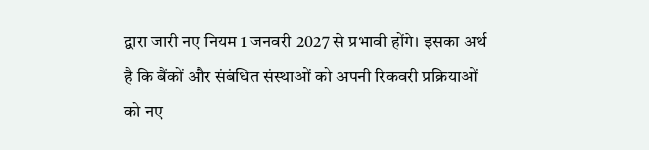द्वारा जारी नए नियम 1 जनवरी 2027 से प्रभावी होंगे। इसका अर्थ है कि बैंकों और संबंधित संस्थाओं को अपनी रिकवरी प्रक्रियाओं को नए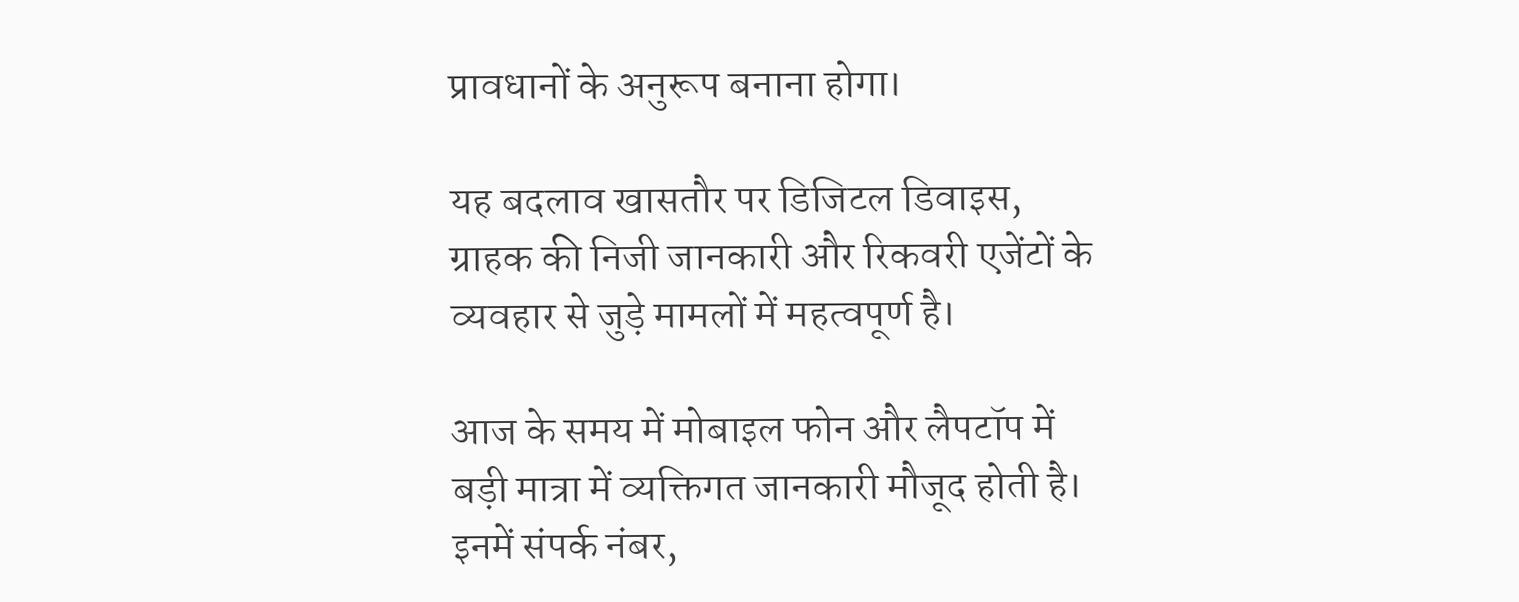प्रावधानों के अनुरूप बनाना होगा।

यह बदलाव खासतौर पर डिजिटल डिवाइस, ग्राहक की निजी जानकारी और रिकवरी एजेंटों के व्यवहार से जुड़े मामलों में महत्वपूर्ण है।

आज के समय में मोबाइल फोन और लैपटॉप में बड़ी मात्रा में व्यक्तिगत जानकारी मौजूद होती है। इनमें संपर्क नंबर,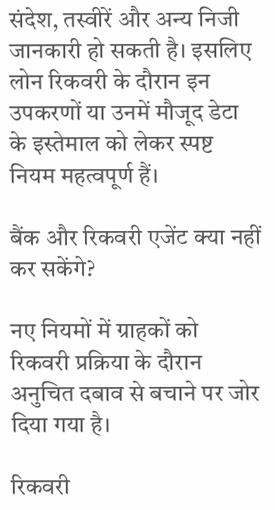संदेश, तस्वीरें और अन्य निजी जानकारी हो सकती है। इसलिए लोन रिकवरी के दौरान इन उपकरणों या उनमें मौजूद डेटा के इस्तेमाल को लेकर स्पष्ट नियम महत्वपूर्ण हैं।

बैंक और रिकवरी एजेंट क्या नहीं कर सकेंगे?

नए नियमों में ग्राहकों को रिकवरी प्रक्रिया के दौरान अनुचित दबाव से बचाने पर जोर दिया गया है।

रिकवरी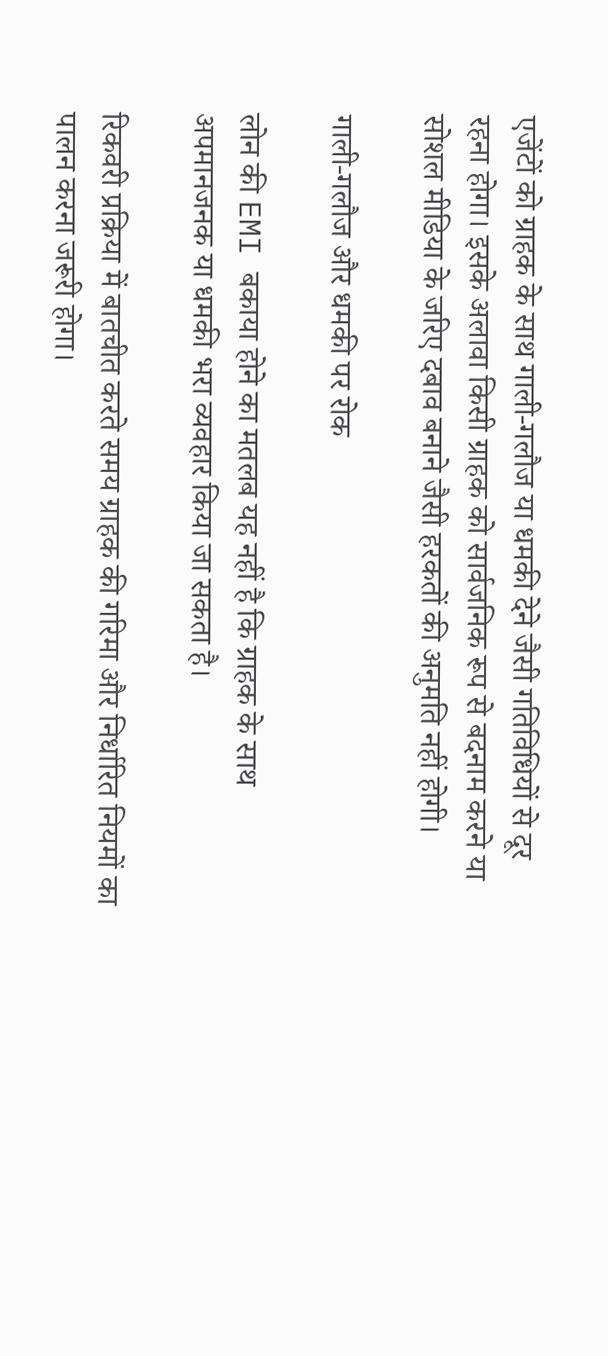एजेंटों को ग्राहक के साथ गाली-गलौज या धमकी देने जैसी गतिविधियों से दूर रहना होगा। इसके अलावा किसी ग्राहक को सार्वजनिक रूप से बदनाम करने या सोशल मीडिया के जरिए दबाव बनाने जैसी हरकतों की अनुमति नहीं होगी।

गाली-गलौज और धमकी पर रोक

लोन की EMI बकाया होने का मतलब यह नहीं है कि ग्राहक के साथ अपमानजनक या धमकी भरा व्यवहार किया जा सकता है।

रिकवरी प्रक्रिया में बातचीत करते समय ग्राहक की गरिमा और निर्धारित नियमों का पालन करना जरूरी होगा।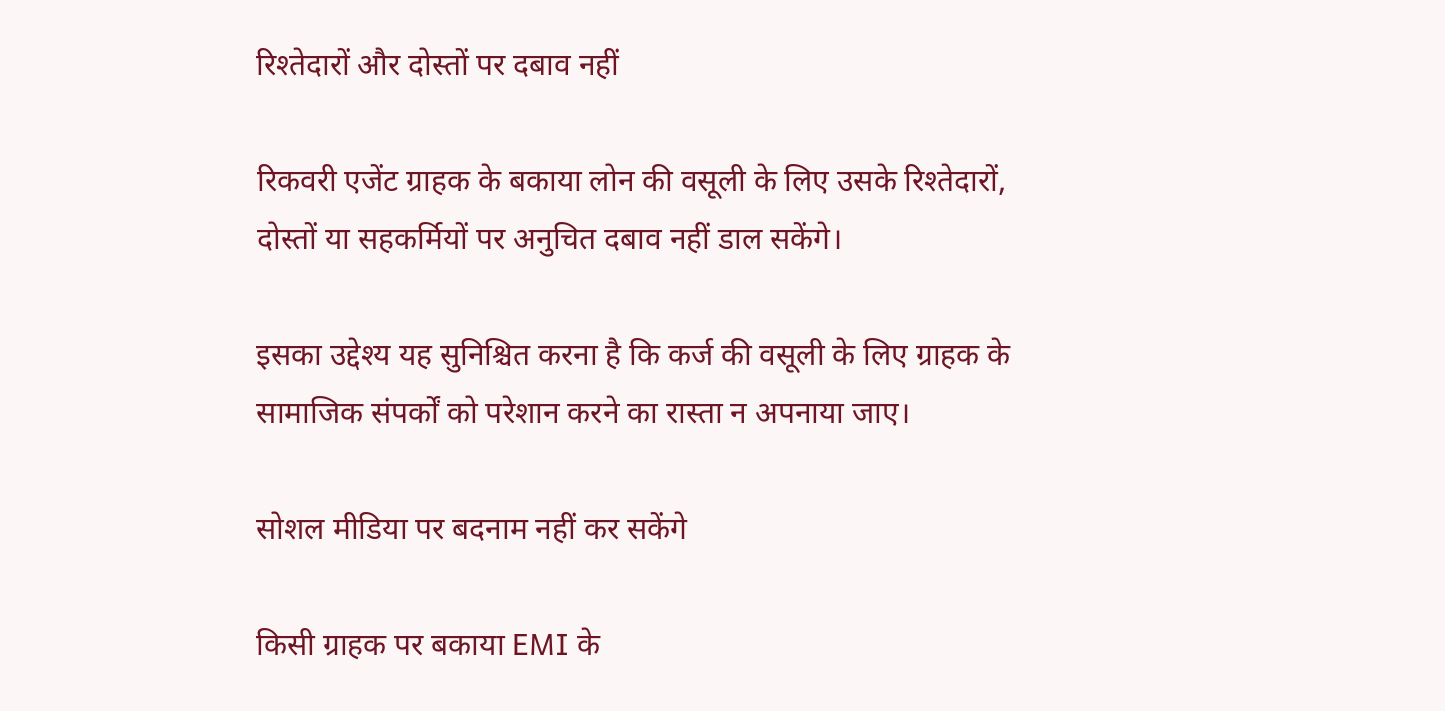रिश्तेदारों और दोस्तों पर दबाव नहीं

रिकवरी एजेंट ग्राहक के बकाया लोन की वसूली के लिए उसके रिश्तेदारों, दोस्तों या सहकर्मियों पर अनुचित दबाव नहीं डाल सकेंगे।

इसका उद्देश्य यह सुनिश्चित करना है कि कर्ज की वसूली के लिए ग्राहक के सामाजिक संपर्कों को परेशान करने का रास्ता न अपनाया जाए।

सोशल मीडिया पर बदनाम नहीं कर सकेंगे

किसी ग्राहक पर बकाया EMI के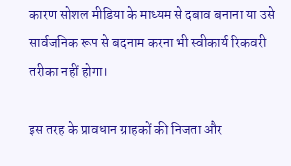कारण सोशल मीडिया के माध्यम से दबाव बनाना या उसे सार्वजनिक रूप से बदनाम करना भी स्वीकार्य रिकवरी तरीका नहीं होगा।

इस तरह के प्रावधान ग्राहकों की निजता और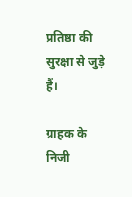प्रतिष्ठा की सुरक्षा से जुड़े हैं।

ग्राहक के निजी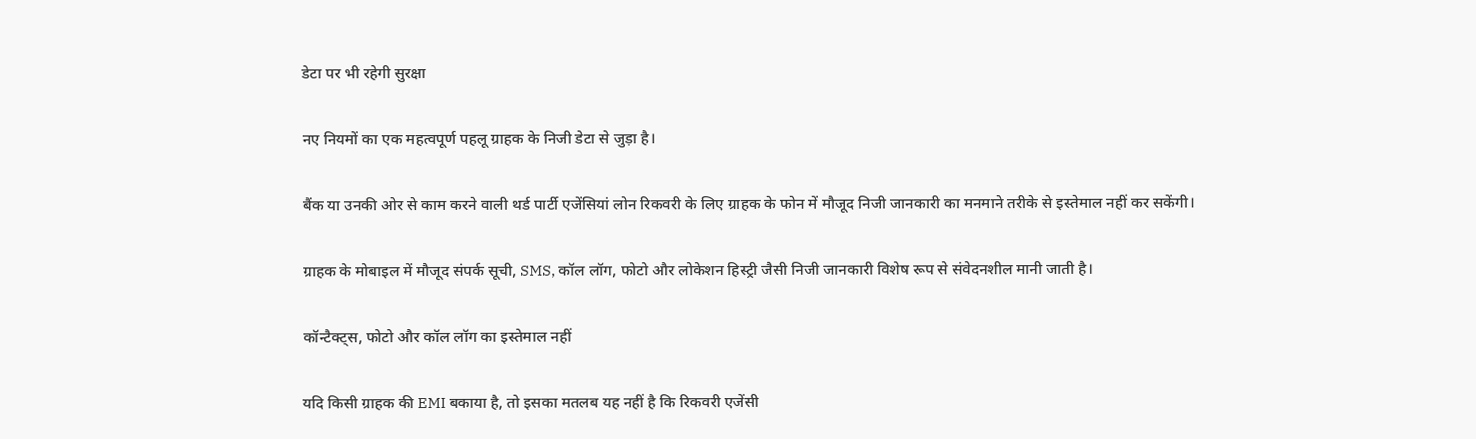डेटा पर भी रहेगी सुरक्षा

नए नियमों का एक महत्वपूर्ण पहलू ग्राहक के निजी डेटा से जुड़ा है।

बैंक या उनकी ओर से काम करने वाली थर्ड पार्टी एजेंसियां लोन रिकवरी के लिए ग्राहक के फोन में मौजूद निजी जानकारी का मनमाने तरीके से इस्तेमाल नहीं कर सकेंगी।

ग्राहक के मोबाइल में मौजूद संपर्क सूची, SMS, कॉल लॉग, फोटो और लोकेशन हिस्ट्री जैसी निजी जानकारी विशेष रूप से संवेदनशील मानी जाती है।

कॉन्टैक्ट्स, फोटो और कॉल लॉग का इस्तेमाल नहीं

यदि किसी ग्राहक की EMI बकाया है, तो इसका मतलब यह नहीं है कि रिकवरी एजेंसी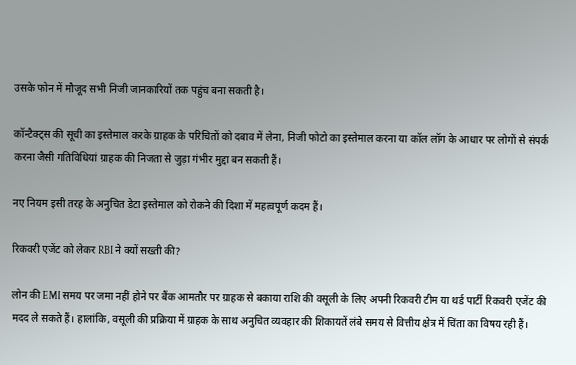उसके फोन में मौजूद सभी निजी जानकारियों तक पहुंच बना सकती है।

कॉन्टैक्ट्स की सूची का इस्तेमाल करके ग्राहक के परिचितों को दबाव में लेना, निजी फोटो का इस्तेमाल करना या कॉल लॉग के आधार पर लोगों से संपर्क करना जैसी गतिविधियां ग्राहक की निजता से जुड़ा गंभीर मुद्दा बन सकती हैं।

नए नियम इसी तरह के अनुचित डेटा इस्तेमाल को रोकने की दिशा में महत्वपूर्ण कदम हैं।

रिकवरी एजेंट को लेकर RBI ने क्यों सख्ती की?

लोन की EMI समय पर जमा नहीं होने पर बैंक आमतौर पर ग्राहक से बकाया राशि की वसूली के लिए अपनी रिकवरी टीम या थर्ड पार्टी रिकवरी एजेंट की मदद ले सकते हैं। हालांकि, वसूली की प्रक्रिया में ग्राहक के साथ अनुचित व्यवहार की शिकायतें लंबे समय से वित्तीय क्षेत्र में चिंता का विषय रही हैं।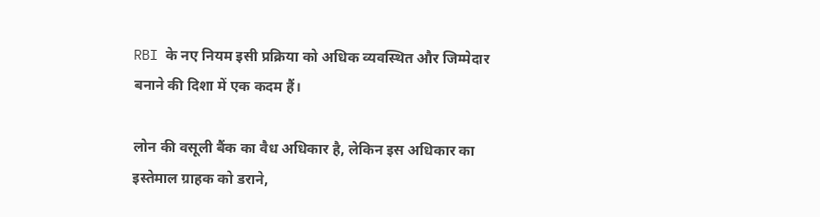RBI के नए नियम इसी प्रक्रिया को अधिक व्यवस्थित और जिम्मेदार बनाने की दिशा में एक कदम हैं।

लोन की वसूली बैंक का वैध अधिकार है, लेकिन इस अधिकार का इस्तेमाल ग्राहक को डराने,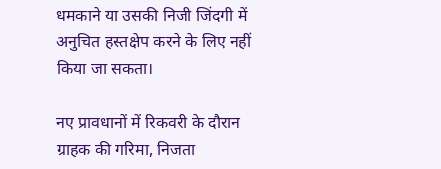धमकाने या उसकी निजी जिंदगी में अनुचित हस्तक्षेप करने के लिए नहीं किया जा सकता।

नए प्रावधानों में रिकवरी के दौरान ग्राहक की गरिमा, निजता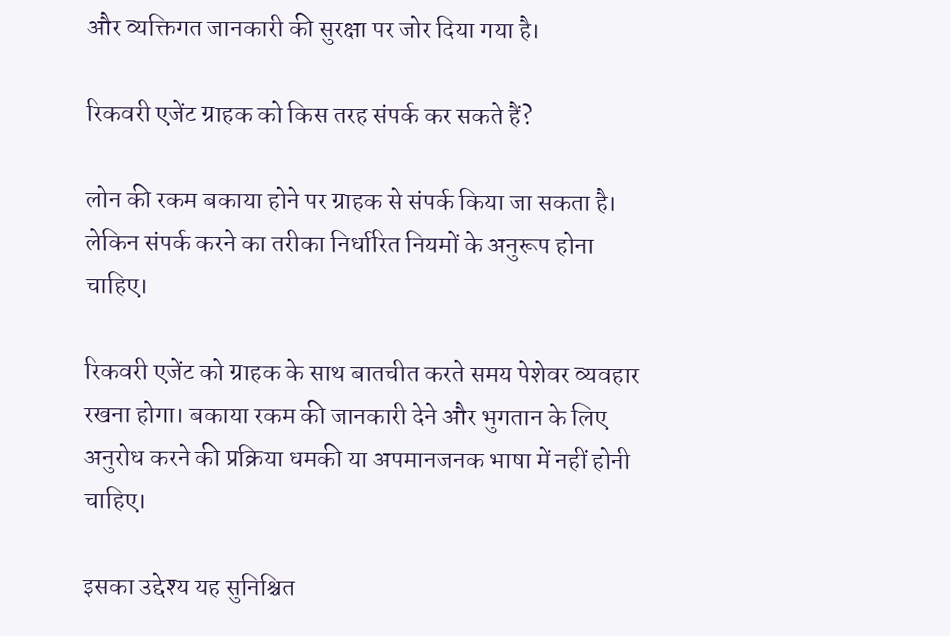और व्यक्तिगत जानकारी की सुरक्षा पर जोर दिया गया है।

रिकवरी एजेंट ग्राहक को किस तरह संपर्क कर सकते हैं?

लोन की रकम बकाया होने पर ग्राहक से संपर्क किया जा सकता है। लेकिन संपर्क करने का तरीका निर्धारित नियमों के अनुरूप होना चाहिए।

रिकवरी एजेंट को ग्राहक के साथ बातचीत करते समय पेशेवर व्यवहार रखना होगा। बकाया रकम की जानकारी देने और भुगतान के लिए अनुरोध करने की प्रक्रिया धमकी या अपमानजनक भाषा में नहीं होनी चाहिए।

इसका उद्देश्य यह सुनिश्चित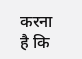करना है कि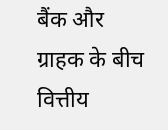बैंक और ग्राहक के बीच वित्तीय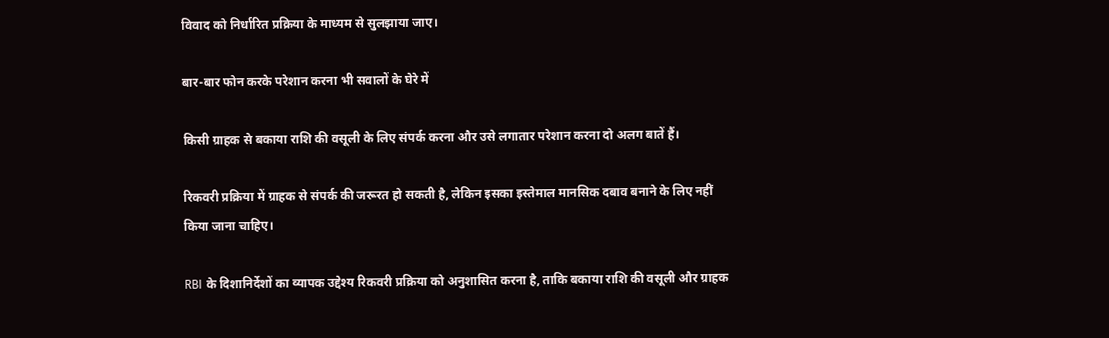विवाद को निर्धारित प्रक्रिया के माध्यम से सुलझाया जाए।

बार-बार फोन करके परेशान करना भी सवालों के घेरे में

किसी ग्राहक से बकाया राशि की वसूली के लिए संपर्क करना और उसे लगातार परेशान करना दो अलग बातें हैं।

रिकवरी प्रक्रिया में ग्राहक से संपर्क की जरूरत हो सकती है, लेकिन इसका इस्तेमाल मानसिक दबाव बनाने के लिए नहीं किया जाना चाहिए।

RBI के दिशानिर्देशों का व्यापक उद्देश्य रिकवरी प्रक्रिया को अनुशासित करना है, ताकि बकाया राशि की वसूली और ग्राहक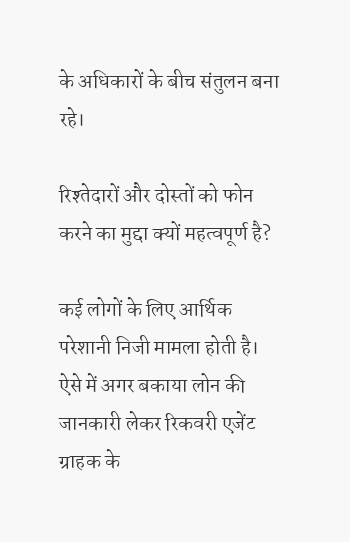के अधिकारों के बीच संतुलन बना रहे।

रिश्तेदारों और दोस्तों को फोन करने का मुद्दा क्यों महत्वपूर्ण है?

कई लोगों के लिए आर्थिक परेशानी निजी मामला होती है। ऐसे में अगर बकाया लोन की जानकारी लेकर रिकवरी एजेंट ग्राहक के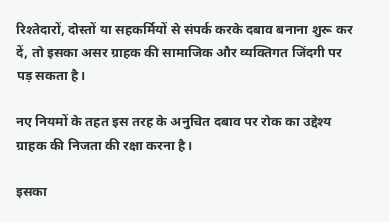रिश्तेदारों, दोस्तों या सहकर्मियों से संपर्क करके दबाव बनाना शुरू कर दें, तो इसका असर ग्राहक की सामाजिक और व्यक्तिगत जिंदगी पर पड़ सकता है।

नए नियमों के तहत इस तरह के अनुचित दबाव पर रोक का उद्देश्य ग्राहक की निजता की रक्षा करना है।

इसका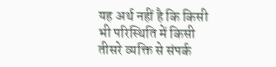यह अर्थ नहीं है कि किसी भी परिस्थिति में किसी तीसरे व्यक्ति से संपर्क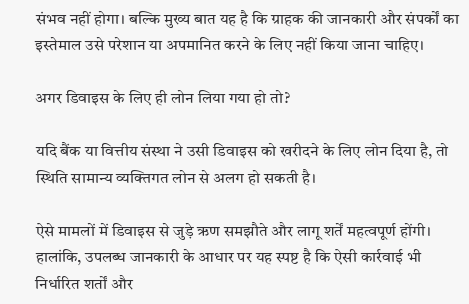संभव नहीं होगा। बल्कि मुख्य बात यह है कि ग्राहक की जानकारी और संपर्कों का इस्तेमाल उसे परेशान या अपमानित करने के लिए नहीं किया जाना चाहिए।

अगर डिवाइस के लिए ही लोन लिया गया हो तो?

यदि बैंक या वित्तीय संस्था ने उसी डिवाइस को खरीदने के लिए लोन दिया है, तो स्थिति सामान्य व्यक्तिगत लोन से अलग हो सकती है।

ऐसे मामलों में डिवाइस से जुड़े ऋण समझौते और लागू शर्तें महत्वपूर्ण होंगी। हालांकि, उपलब्ध जानकारी के आधार पर यह स्पष्ट है कि ऐसी कार्रवाई भी निर्धारित शर्तों और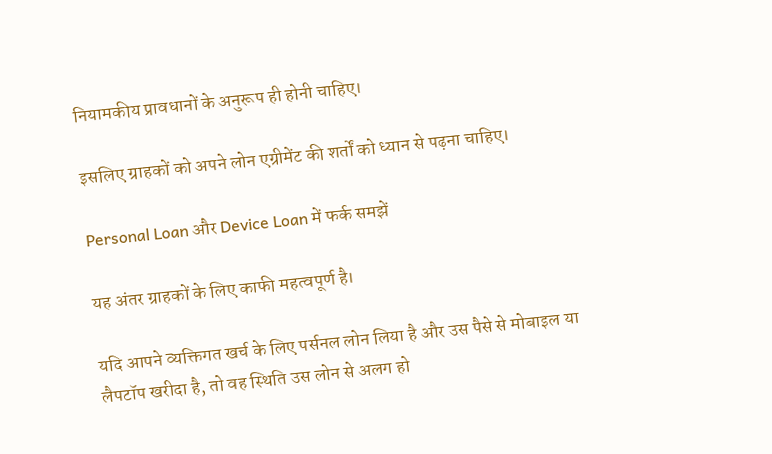नियामकीय प्रावधानों के अनुरूप ही होनी चाहिए।

इसलिए ग्राहकों को अपने लोन एग्रीमेंट की शर्तों को ध्यान से पढ़ना चाहिए।

Personal Loan और Device Loan में फर्क समझें

यह अंतर ग्राहकों के लिए काफी महत्वपूर्ण है।

यदि आपने व्यक्तिगत खर्च के लिए पर्सनल लोन लिया है और उस पैसे से मोबाइल या लैपटॉप खरीदा है, तो वह स्थिति उस लोन से अलग हो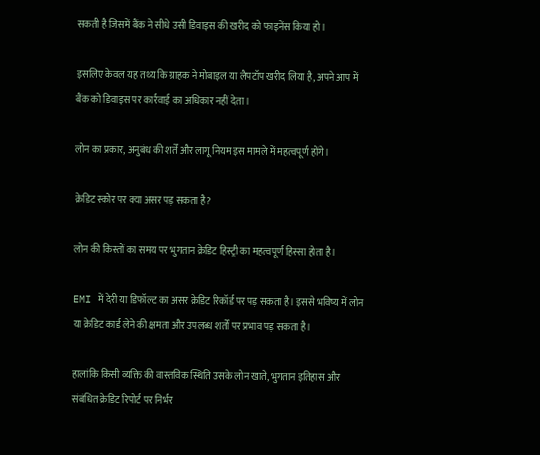सकती है जिसमें बैंक ने सीधे उसी डिवाइस की खरीद को फाइनेंस किया हो।

इसलिए केवल यह तथ्य कि ग्राहक ने मोबाइल या लैपटॉप खरीद लिया है, अपने आप में बैंक को डिवाइस पर कार्रवाई का अधिकार नहीं देता।

लोन का प्रकार, अनुबंध की शर्तें और लागू नियम इस मामले में महत्वपूर्ण होंगे।

क्रेडिट स्कोर पर क्या असर पड़ सकता है?

लोन की किस्तों का समय पर भुगतान क्रेडिट हिस्ट्री का महत्वपूर्ण हिस्सा होता है।

EMI में देरी या डिफॉल्ट का असर क्रेडिट रिकॉर्ड पर पड़ सकता है। इससे भविष्य में लोन या क्रेडिट कार्ड लेने की क्षमता और उपलब्ध शर्तों पर प्रभाव पड़ सकता है।

हालांकि किसी व्यक्ति की वास्तविक स्थिति उसके लोन खाते, भुगतान इतिहास और संबंधित क्रेडिट रिपोर्ट पर निर्भर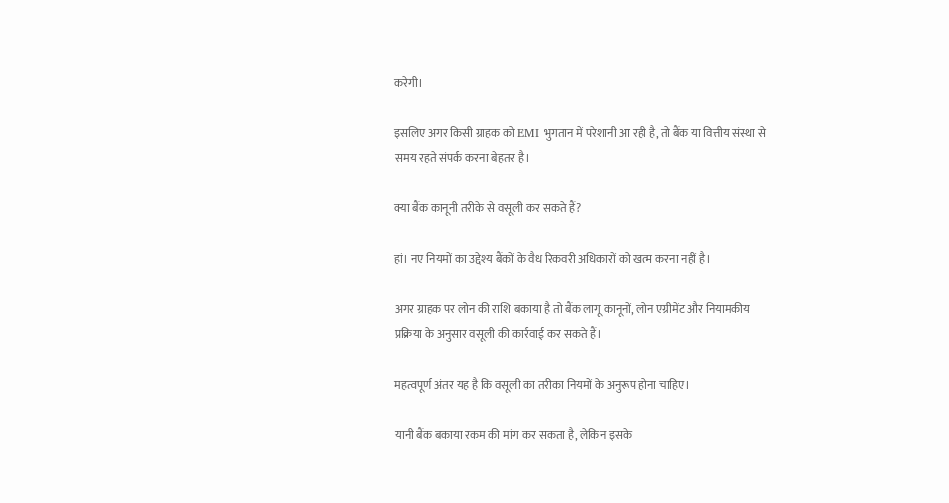करेगी।

इसलिए अगर किसी ग्राहक को EMI भुगतान में परेशानी आ रही है, तो बैंक या वित्तीय संस्था से समय रहते संपर्क करना बेहतर है।

क्या बैंक कानूनी तरीके से वसूली कर सकते हैं?

हां। नए नियमों का उद्देश्य बैंकों के वैध रिकवरी अधिकारों को खत्म करना नहीं है।

अगर ग्राहक पर लोन की राशि बकाया है तो बैंक लागू कानूनों, लोन एग्रीमेंट और नियामकीय प्रक्रिया के अनुसार वसूली की कार्रवाई कर सकते हैं।

महत्वपूर्ण अंतर यह है कि वसूली का तरीका नियमों के अनुरूप होना चाहिए।

यानी बैंक बकाया रकम की मांग कर सकता है, लेकिन इसके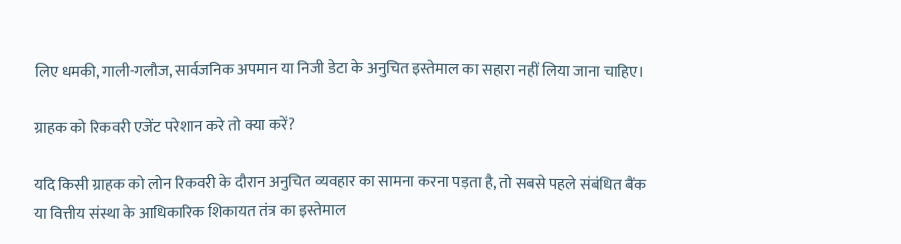लिए धमकी, गाली-गलौज, सार्वजनिक अपमान या निजी डेटा के अनुचित इस्तेमाल का सहारा नहीं लिया जाना चाहिए।

ग्राहक को रिकवरी एजेंट परेशान करे तो क्या करें?

यदि किसी ग्राहक को लोन रिकवरी के दौरान अनुचित व्यवहार का सामना करना पड़ता है, तो सबसे पहले संबंधित बैंक या वित्तीय संस्था के आधिकारिक शिकायत तंत्र का इस्तेमाल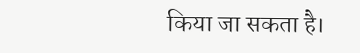किया जा सकता है।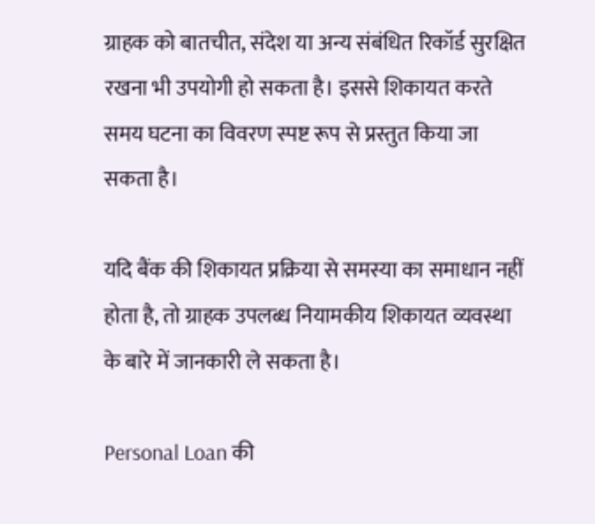ग्राहक को बातचीत, संदेश या अन्य संबंधित रिकॉर्ड सुरक्षित रखना भी उपयोगी हो सकता है। इससे शिकायत करते समय घटना का विवरण स्पष्ट रूप से प्रस्तुत किया जा सकता है।

यदि बैंक की शिकायत प्रक्रिया से समस्या का समाधान नहीं होता है, तो ग्राहक उपलब्ध नियामकीय शिकायत व्यवस्था के बारे में जानकारी ले सकता है।

Personal Loan की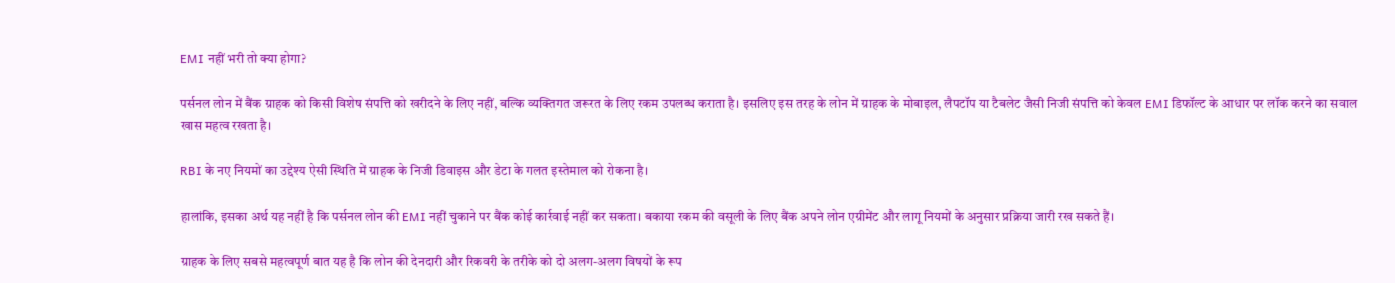EMI नहीं भरी तो क्या होगा?

पर्सनल लोन में बैंक ग्राहक को किसी विशेष संपत्ति को खरीदने के लिए नहीं, बल्कि व्यक्तिगत जरूरत के लिए रकम उपलब्ध कराता है। इसलिए इस तरह के लोन में ग्राहक के मोबाइल, लैपटॉप या टैबलेट जैसी निजी संपत्ति को केवल EMI डिफॉल्ट के आधार पर लॉक करने का सवाल खास महत्व रखता है।

RBI के नए नियमों का उद्देश्य ऐसी स्थिति में ग्राहक के निजी डिवाइस और डेटा के गलत इस्तेमाल को रोकना है।

हालांकि, इसका अर्थ यह नहीं है कि पर्सनल लोन की EMI नहीं चुकाने पर बैंक कोई कार्रवाई नहीं कर सकता। बकाया रकम की वसूली के लिए बैंक अपने लोन एग्रीमेंट और लागू नियमों के अनुसार प्रक्रिया जारी रख सकते हैं।

ग्राहक के लिए सबसे महत्वपूर्ण बात यह है कि लोन की देनदारी और रिकवरी के तरीके को दो अलग-अलग विषयों के रूप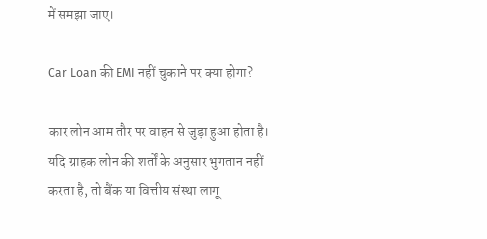में समझा जाए।

Car Loan की EMI नहीं चुकाने पर क्या होगा?

कार लोन आम तौर पर वाहन से जुड़ा हुआ होता है। यदि ग्राहक लोन की शर्तों के अनुसार भुगतान नहीं करता है, तो बैंक या वित्तीय संस्था लागू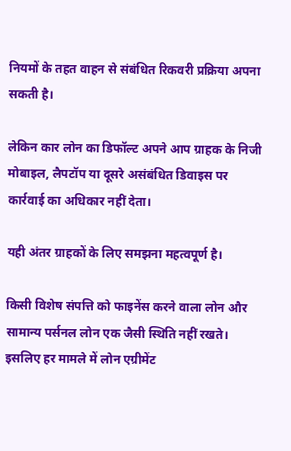नियमों के तहत वाहन से संबंधित रिकवरी प्रक्रिया अपना सकती है।

लेकिन कार लोन का डिफॉल्ट अपने आप ग्राहक के निजी मोबाइल, लैपटॉप या दूसरे असंबंधित डिवाइस पर कार्रवाई का अधिकार नहीं देता।

यही अंतर ग्राहकों के लिए समझना महत्वपूर्ण है।

किसी विशेष संपत्ति को फाइनेंस करने वाला लोन और सामान्य पर्सनल लोन एक जैसी स्थिति नहीं रखते। इसलिए हर मामले में लोन एग्रीमेंट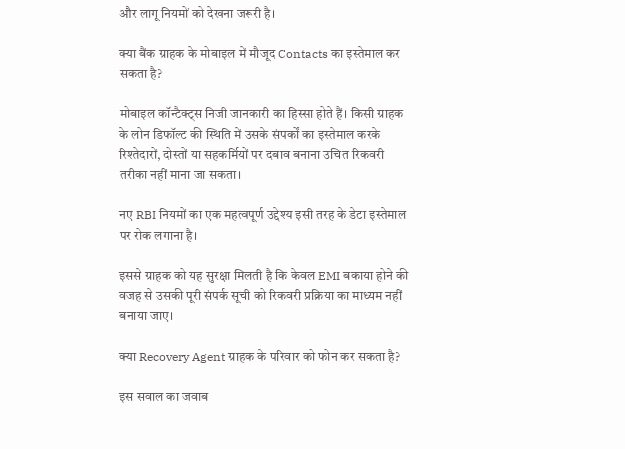और लागू नियमों को देखना जरूरी है।

क्या बैंक ग्राहक के मोबाइल में मौजूद Contacts का इस्तेमाल कर सकता है?

मोबाइल कॉन्टैक्ट्स निजी जानकारी का हिस्सा होते हैं। किसी ग्राहक के लोन डिफॉल्ट की स्थिति में उसके संपर्कों का इस्तेमाल करके रिश्तेदारों, दोस्तों या सहकर्मियों पर दबाव बनाना उचित रिकवरी तरीका नहीं माना जा सकता।

नए RBI नियमों का एक महत्वपूर्ण उद्देश्य इसी तरह के डेटा इस्तेमाल पर रोक लगाना है।

इससे ग्राहक को यह सुरक्षा मिलती है कि केवल EMI बकाया होने की वजह से उसकी पूरी संपर्क सूची को रिकवरी प्रक्रिया का माध्यम नहीं बनाया जाए।

क्या Recovery Agent ग्राहक के परिवार को फोन कर सकता है?

इस सवाल का जवाब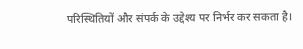परिस्थितियों और संपर्क के उद्देश्य पर निर्भर कर सकता है।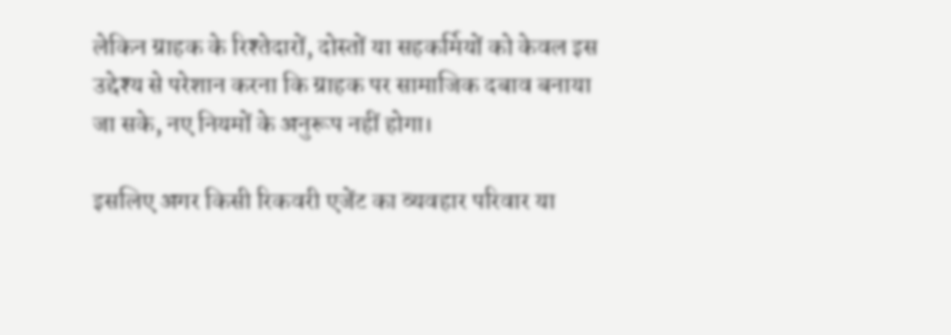लेकिन ग्राहक के रिश्तेदारों, दोस्तों या सहकर्मियों को केवल इस उद्देश्य से परेशान करना कि ग्राहक पर सामाजिक दबाव बनाया जा सके, नए नियमों के अनुरूप नहीं होगा।

इसलिए अगर किसी रिकवरी एजेंट का व्यवहार परिवार या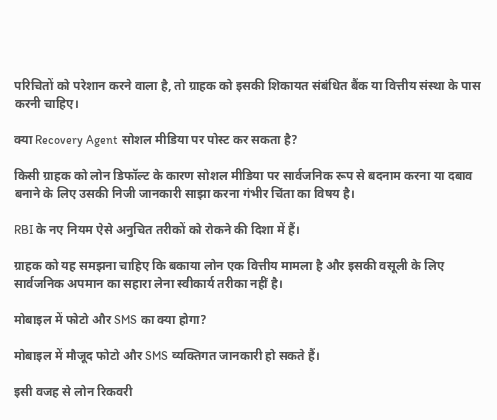परिचितों को परेशान करने वाला है, तो ग्राहक को इसकी शिकायत संबंधित बैंक या वित्तीय संस्था के पास करनी चाहिए।

क्या Recovery Agent सोशल मीडिया पर पोस्ट कर सकता है?

किसी ग्राहक को लोन डिफॉल्ट के कारण सोशल मीडिया पर सार्वजनिक रूप से बदनाम करना या दबाव बनाने के लिए उसकी निजी जानकारी साझा करना गंभीर चिंता का विषय है।

RBI के नए नियम ऐसे अनुचित तरीकों को रोकने की दिशा में हैं।

ग्राहक को यह समझना चाहिए कि बकाया लोन एक वित्तीय मामला है और इसकी वसूली के लिए सार्वजनिक अपमान का सहारा लेना स्वीकार्य तरीका नहीं है।

मोबाइल में फोटो और SMS का क्या होगा?

मोबाइल में मौजूद फोटो और SMS व्यक्तिगत जानकारी हो सकते हैं।

इसी वजह से लोन रिकवरी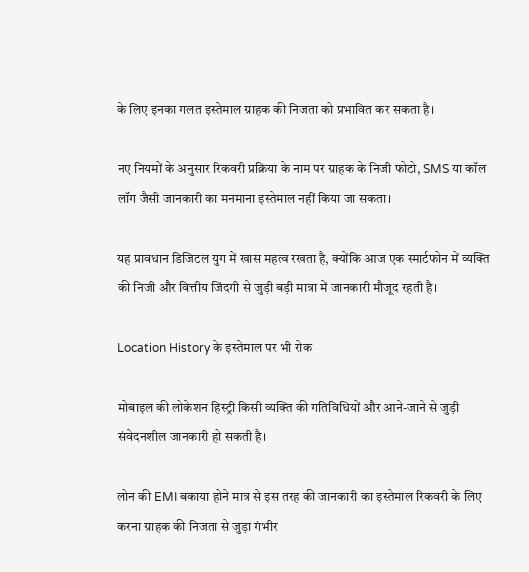के लिए इनका गलत इस्तेमाल ग्राहक की निजता को प्रभावित कर सकता है।

नए नियमों के अनुसार रिकवरी प्रक्रिया के नाम पर ग्राहक के निजी फोटो, SMS या कॉल लॉग जैसी जानकारी का मनमाना इस्तेमाल नहीं किया जा सकता।

यह प्रावधान डिजिटल युग में खास महत्व रखता है, क्योंकि आज एक स्मार्टफोन में व्यक्ति की निजी और वित्तीय जिंदगी से जुड़ी बड़ी मात्रा में जानकारी मौजूद रहती है।

Location History के इस्तेमाल पर भी रोक

मोबाइल की लोकेशन हिस्ट्री किसी व्यक्ति की गतिविधियों और आने-जाने से जुड़ी संवेदनशील जानकारी हो सकती है।

लोन की EMI बकाया होने मात्र से इस तरह की जानकारी का इस्तेमाल रिकवरी के लिए करना ग्राहक की निजता से जुड़ा गंभीर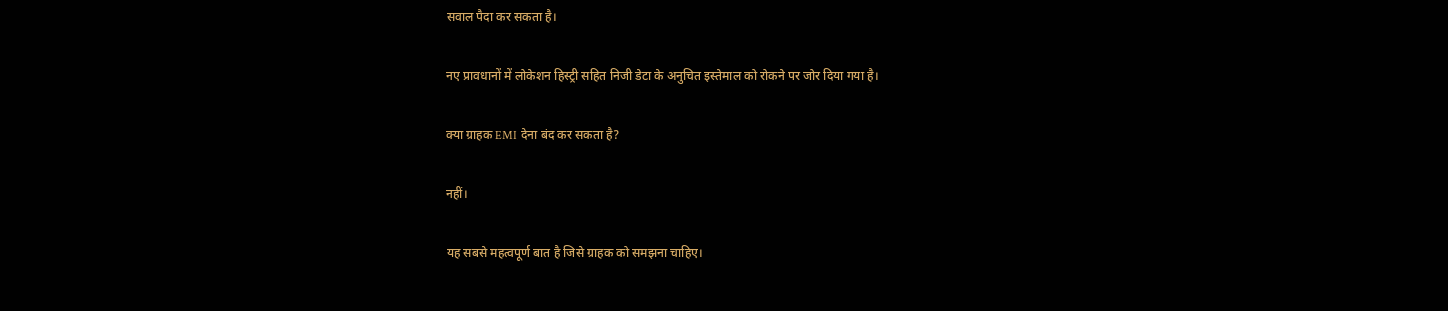सवाल पैदा कर सकता है।

नए प्रावधानों में लोकेशन हिस्ट्री सहित निजी डेटा के अनुचित इस्तेमाल को रोकने पर जोर दिया गया है।

क्या ग्राहक EMI देना बंद कर सकता है?

नहीं।

यह सबसे महत्वपूर्ण बात है जिसे ग्राहक को समझना चाहिए।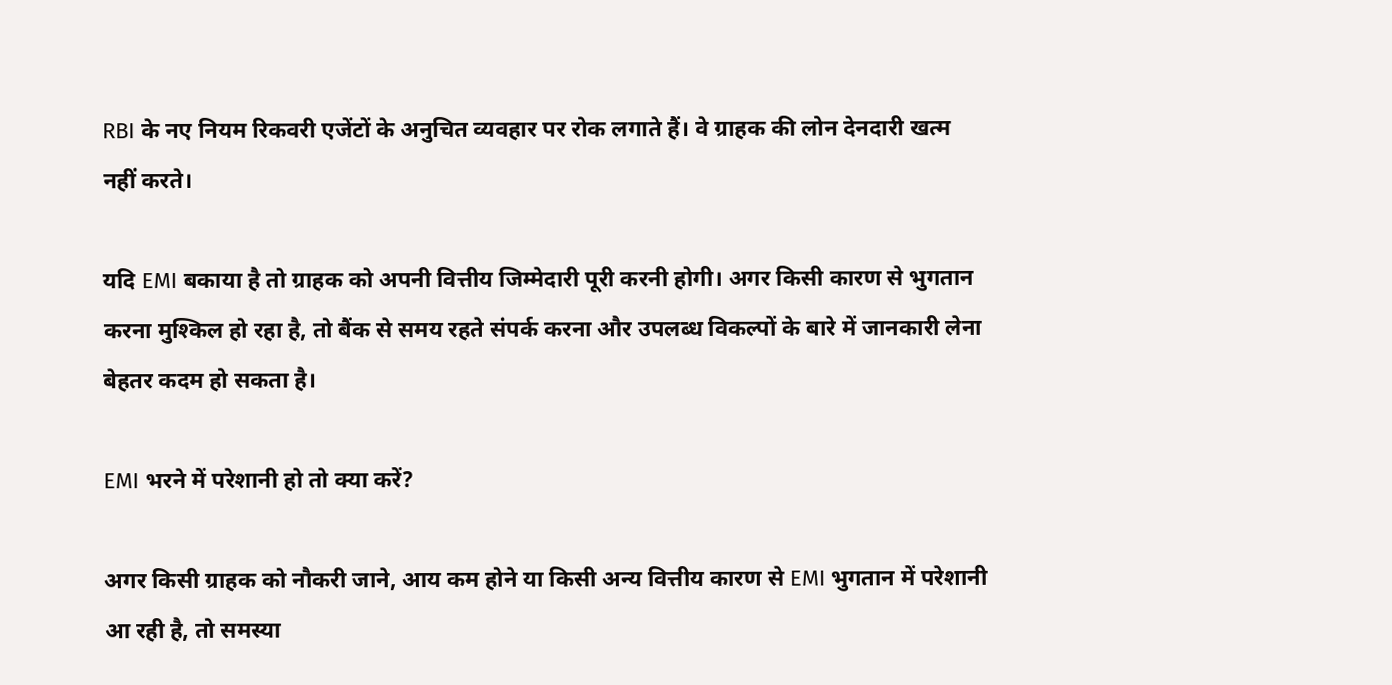RBI के नए नियम रिकवरी एजेंटों के अनुचित व्यवहार पर रोक लगाते हैं। वे ग्राहक की लोन देनदारी खत्म नहीं करते।

यदि EMI बकाया है तो ग्राहक को अपनी वित्तीय जिम्मेदारी पूरी करनी होगी। अगर किसी कारण से भुगतान करना मुश्किल हो रहा है, तो बैंक से समय रहते संपर्क करना और उपलब्ध विकल्पों के बारे में जानकारी लेना बेहतर कदम हो सकता है।

EMI भरने में परेशानी हो तो क्या करें?

अगर किसी ग्राहक को नौकरी जाने, आय कम होने या किसी अन्य वित्तीय कारण से EMI भुगतान में परेशानी आ रही है, तो समस्या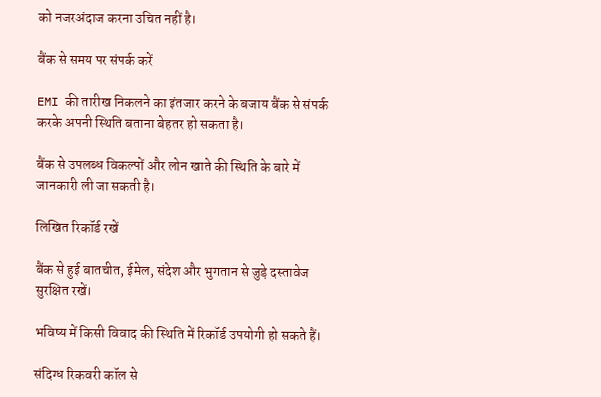को नजरअंदाज करना उचित नहीं है।

बैंक से समय पर संपर्क करें

EMI की तारीख निकलने का इंतजार करने के बजाय बैंक से संपर्क करके अपनी स्थिति बताना बेहतर हो सकता है।

बैंक से उपलब्ध विकल्पों और लोन खाते की स्थिति के बारे में जानकारी ली जा सकती है।

लिखित रिकॉर्ड रखें

बैंक से हुई बातचीत, ईमेल, संदेश और भुगतान से जुड़े दस्तावेज सुरक्षित रखें।

भविष्य में किसी विवाद की स्थिति में रिकॉर्ड उपयोगी हो सकते हैं।

संदिग्ध रिकवरी कॉल से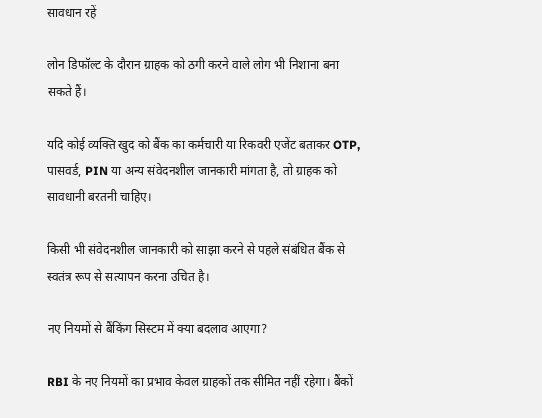सावधान रहें

लोन डिफॉल्ट के दौरान ग्राहक को ठगी करने वाले लोग भी निशाना बना सकते हैं।

यदि कोई व्यक्ति खुद को बैंक का कर्मचारी या रिकवरी एजेंट बताकर OTP, पासवर्ड, PIN या अन्य संवेदनशील जानकारी मांगता है, तो ग्राहक को सावधानी बरतनी चाहिए।

किसी भी संवेदनशील जानकारी को साझा करने से पहले संबंधित बैंक से स्वतंत्र रूप से सत्यापन करना उचित है।

नए नियमों से बैंकिंग सिस्टम में क्या बदलाव आएगा?

RBI के नए नियमों का प्रभाव केवल ग्राहकों तक सीमित नहीं रहेगा। बैंकों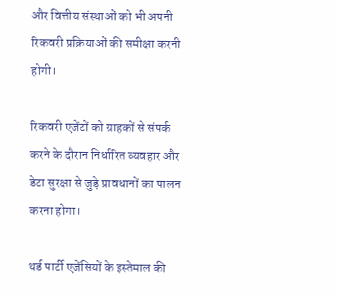और वित्तीय संस्थाओं को भी अपनी रिकवरी प्रक्रियाओं की समीक्षा करनी होगी।

रिकवरी एजेंटों को ग्राहकों से संपर्क करने के दौरान निर्धारित व्यवहार और डेटा सुरक्षा से जुड़े प्रावधानों का पालन करना होगा।

थर्ड पार्टी एजेंसियों के इस्तेमाल की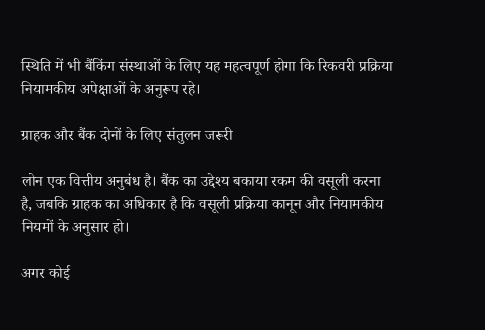स्थिति में भी बैंकिंग संस्थाओं के लिए यह महत्वपूर्ण होगा कि रिकवरी प्रक्रिया नियामकीय अपेक्षाओं के अनुरूप रहे।

ग्राहक और बैंक दोनों के लिए संतुलन जरूरी

लोन एक वित्तीय अनुबंध है। बैंक का उद्देश्य बकाया रकम की वसूली करना है, जबकि ग्राहक का अधिकार है कि वसूली प्रक्रिया कानून और नियामकीय नियमों के अनुसार हो।

अगर कोई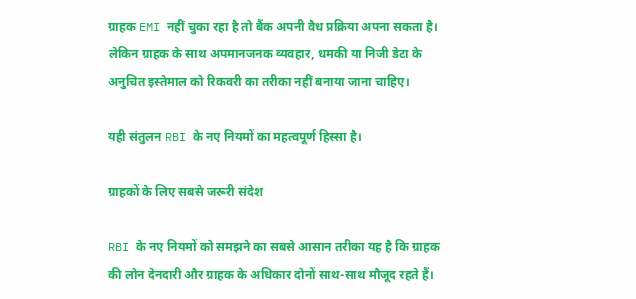ग्राहक EMI नहीं चुका रहा है तो बैंक अपनी वैध प्रक्रिया अपना सकता है। लेकिन ग्राहक के साथ अपमानजनक व्यवहार, धमकी या निजी डेटा के अनुचित इस्तेमाल को रिकवरी का तरीका नहीं बनाया जाना चाहिए।

यही संतुलन RBI के नए नियमों का महत्वपूर्ण हिस्सा है।

ग्राहकों के लिए सबसे जरूरी संदेश

RBI के नए नियमों को समझने का सबसे आसान तरीका यह है कि ग्राहक की लोन देनदारी और ग्राहक के अधिकार दोनों साथ-साथ मौजूद रहते हैं।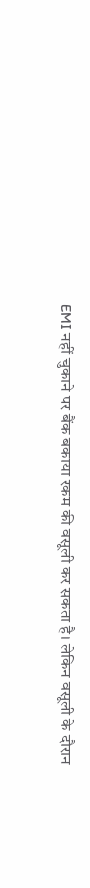EMI नहीं चुकाने पर बैंक बकाया रकम की वसूली कर सकता है। लेकिन वसूली के दौरान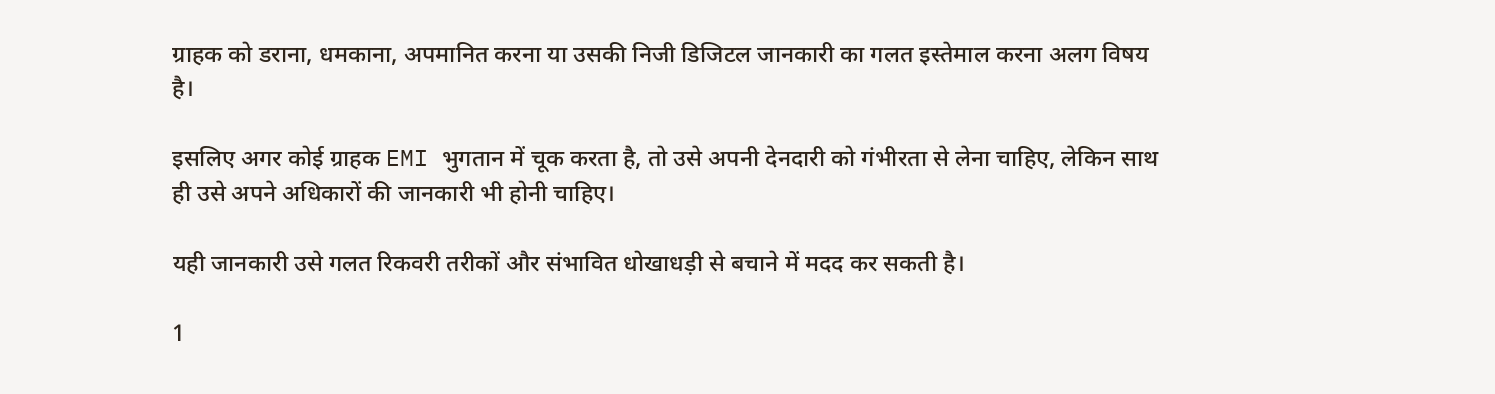ग्राहक को डराना, धमकाना, अपमानित करना या उसकी निजी डिजिटल जानकारी का गलत इस्तेमाल करना अलग विषय है।

इसलिए अगर कोई ग्राहक EMI भुगतान में चूक करता है, तो उसे अपनी देनदारी को गंभीरता से लेना चाहिए, लेकिन साथ ही उसे अपने अधिकारों की जानकारी भी होनी चाहिए।

यही जानकारी उसे गलत रिकवरी तरीकों और संभावित धोखाधड़ी से बचाने में मदद कर सकती है।

1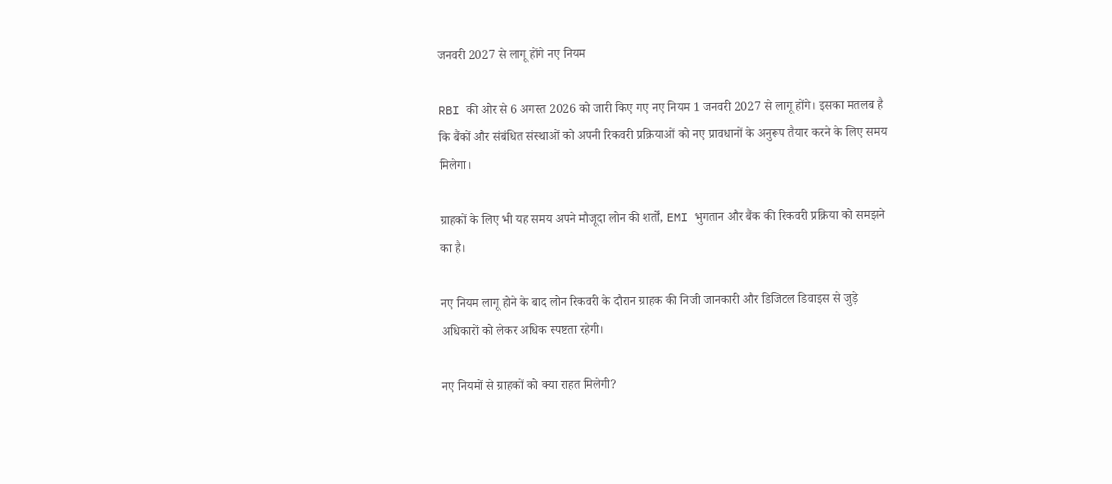जनवरी 2027 से लागू होंगे नए नियम

RBI की ओर से 6 अगस्त 2026 को जारी किए गए नए नियम 1 जनवरी 2027 से लागू होंगे। इसका मतलब है कि बैंकों और संबंधित संस्थाओं को अपनी रिकवरी प्रक्रियाओं को नए प्रावधानों के अनुरूप तैयार करने के लिए समय मिलेगा।

ग्राहकों के लिए भी यह समय अपने मौजूदा लोन की शर्तों, EMI भुगतान और बैंक की रिकवरी प्रक्रिया को समझने का है।

नए नियम लागू होने के बाद लोन रिकवरी के दौरान ग्राहक की निजी जानकारी और डिजिटल डिवाइस से जुड़े अधिकारों को लेकर अधिक स्पष्टता रहेगी।

नए नियमों से ग्राहकों को क्या राहत मिलेगी?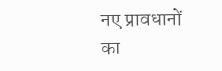नए प्रावधानों का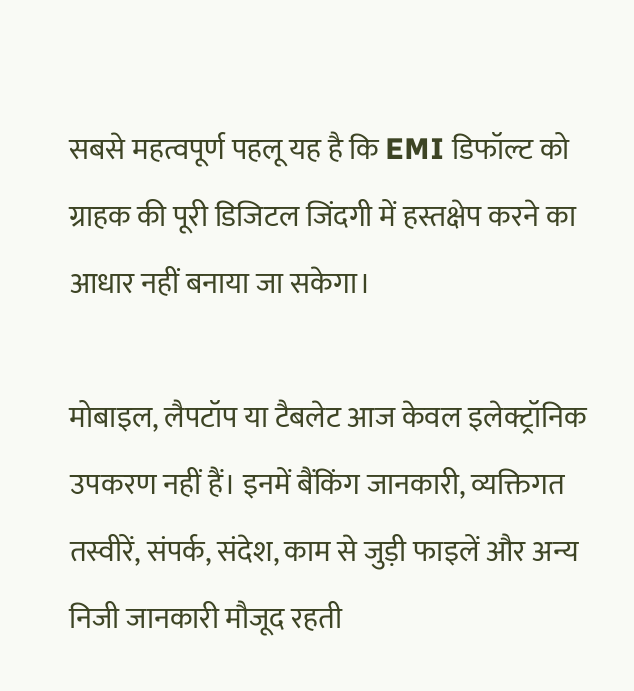सबसे महत्वपूर्ण पहलू यह है कि EMI डिफॉल्ट को ग्राहक की पूरी डिजिटल जिंदगी में हस्तक्षेप करने का आधार नहीं बनाया जा सकेगा।

मोबाइल, लैपटॉप या टैबलेट आज केवल इलेक्ट्रॉनिक उपकरण नहीं हैं। इनमें बैंकिंग जानकारी, व्यक्तिगत तस्वीरें, संपर्क, संदेश, काम से जुड़ी फाइलें और अन्य निजी जानकारी मौजूद रहती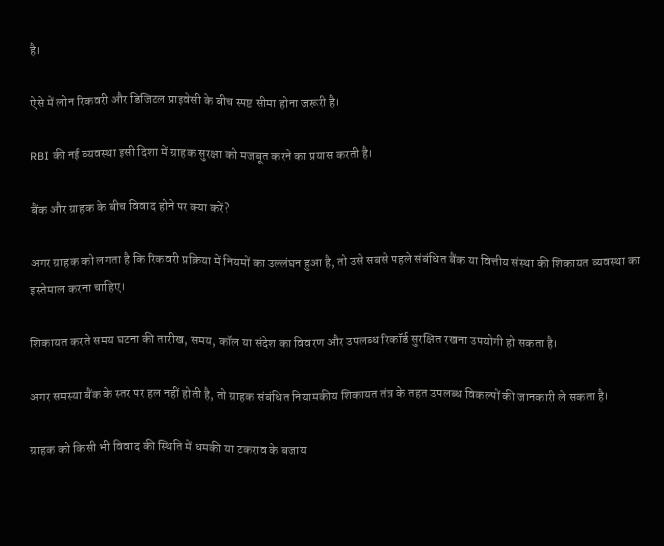है।

ऐसे में लोन रिकवरी और डिजिटल प्राइवेसी के बीच स्पष्ट सीमा होना जरूरी है।

RBI की नई व्यवस्था इसी दिशा में ग्राहक सुरक्षा को मजबूत करने का प्रयास करती है।

बैंक और ग्राहक के बीच विवाद होने पर क्या करें?

अगर ग्राहक को लगता है कि रिकवरी प्रक्रिया में नियमों का उल्लंघन हुआ है, तो उसे सबसे पहले संबंधित बैंक या वित्तीय संस्था की शिकायत व्यवस्था का इस्तेमाल करना चाहिए।

शिकायत करते समय घटना की तारीख, समय, कॉल या संदेश का विवरण और उपलब्ध रिकॉर्ड सुरक्षित रखना उपयोगी हो सकता है।

अगर समस्या बैंक के स्तर पर हल नहीं होती है, तो ग्राहक संबंधित नियामकीय शिकायत तंत्र के तहत उपलब्ध विकल्पों की जानकारी ले सकता है।

ग्राहक को किसी भी विवाद की स्थिति में धमकी या टकराव के बजाय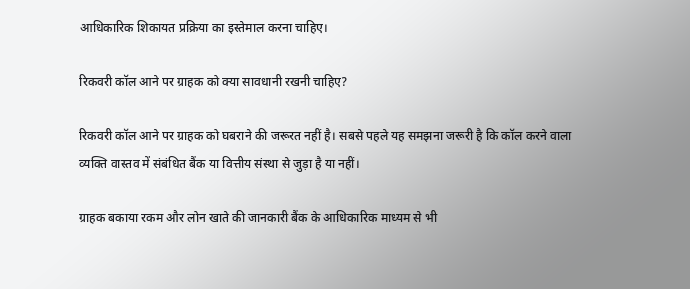आधिकारिक शिकायत प्रक्रिया का इस्तेमाल करना चाहिए।

रिकवरी कॉल आने पर ग्राहक को क्या सावधानी रखनी चाहिए?

रिकवरी कॉल आने पर ग्राहक को घबराने की जरूरत नहीं है। सबसे पहले यह समझना जरूरी है कि कॉल करने वाला व्यक्ति वास्तव में संबंधित बैंक या वित्तीय संस्था से जुड़ा है या नहीं।

ग्राहक बकाया रकम और लोन खाते की जानकारी बैंक के आधिकारिक माध्यम से भी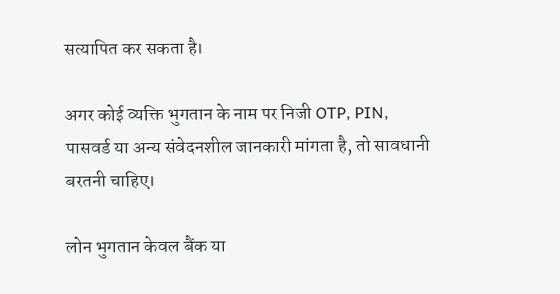सत्यापित कर सकता है।

अगर कोई व्यक्ति भुगतान के नाम पर निजी OTP, PIN, पासवर्ड या अन्य संवेदनशील जानकारी मांगता है, तो सावधानी बरतनी चाहिए।

लोन भुगतान केवल बैंक या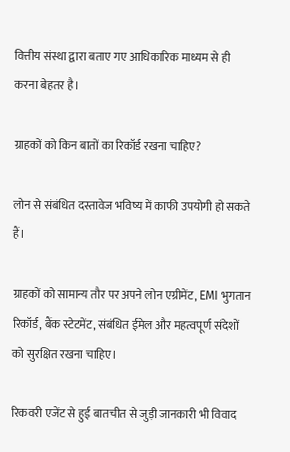वित्तीय संस्था द्वारा बताए गए आधिकारिक माध्यम से ही करना बेहतर है।

ग्राहकों को किन बातों का रिकॉर्ड रखना चाहिए?

लोन से संबंधित दस्तावेज भविष्य में काफी उपयोगी हो सकते हैं।

ग्राहकों को सामान्य तौर पर अपने लोन एग्रीमेंट, EMI भुगतान रिकॉर्ड, बैंक स्टेटमेंट, संबंधित ईमेल और महत्वपूर्ण संदेशों को सुरक्षित रखना चाहिए।

रिकवरी एजेंट से हुई बातचीत से जुड़ी जानकारी भी विवाद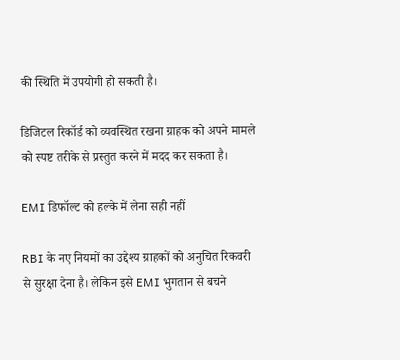की स्थिति में उपयोगी हो सकती है।

डिजिटल रिकॉर्ड को व्यवस्थित रखना ग्राहक को अपने मामले को स्पष्ट तरीके से प्रस्तुत करने में मदद कर सकता है।

EMI डिफॉल्ट को हल्के में लेना सही नहीं

RBI के नए नियमों का उद्देश्य ग्राहकों को अनुचित रिकवरी से सुरक्षा देना है। लेकिन इसे EMI भुगतान से बचने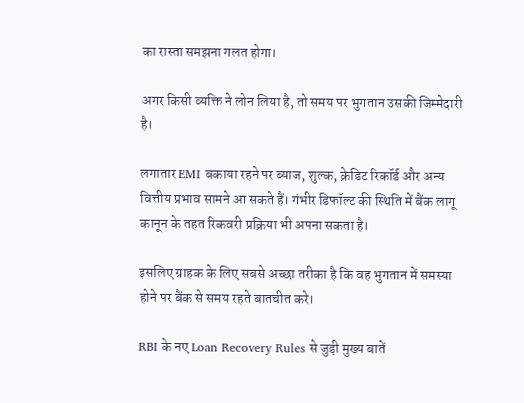का रास्ता समझना गलत होगा।

अगर किसी व्यक्ति ने लोन लिया है, तो समय पर भुगतान उसकी जिम्मेदारी है।

लगातार EMI बकाया रहने पर ब्याज, शुल्क, क्रेडिट रिकॉर्ड और अन्य वित्तीय प्रभाव सामने आ सकते हैं। गंभीर डिफॉल्ट की स्थिति में बैंक लागू कानून के तहत रिकवरी प्रक्रिया भी अपना सकता है।

इसलिए ग्राहक के लिए सबसे अच्छा तरीका है कि वह भुगतान में समस्या होने पर बैंक से समय रहते बातचीत करे।

RBI के नए Loan Recovery Rules से जुड़ी मुख्य बातें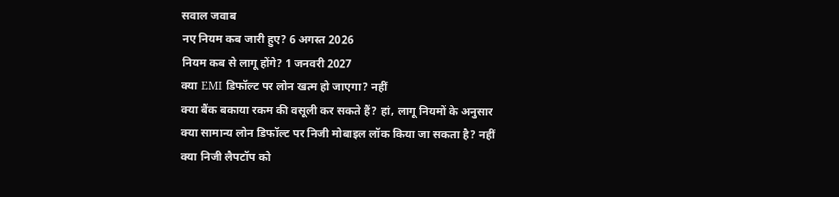सवाल जवाब
नए नियम कब जारी हुए? 6 अगस्त 2026
नियम कब से लागू होंगे? 1 जनवरी 2027
क्या EMI डिफॉल्ट पर लोन खत्म हो जाएगा? नहीं
क्या बैंक बकाया रकम की वसूली कर सकते हैं? हां, लागू नियमों के अनुसार
क्या सामान्य लोन डिफॉल्ट पर निजी मोबाइल लॉक किया जा सकता है? नहीं
क्या निजी लैपटॉप को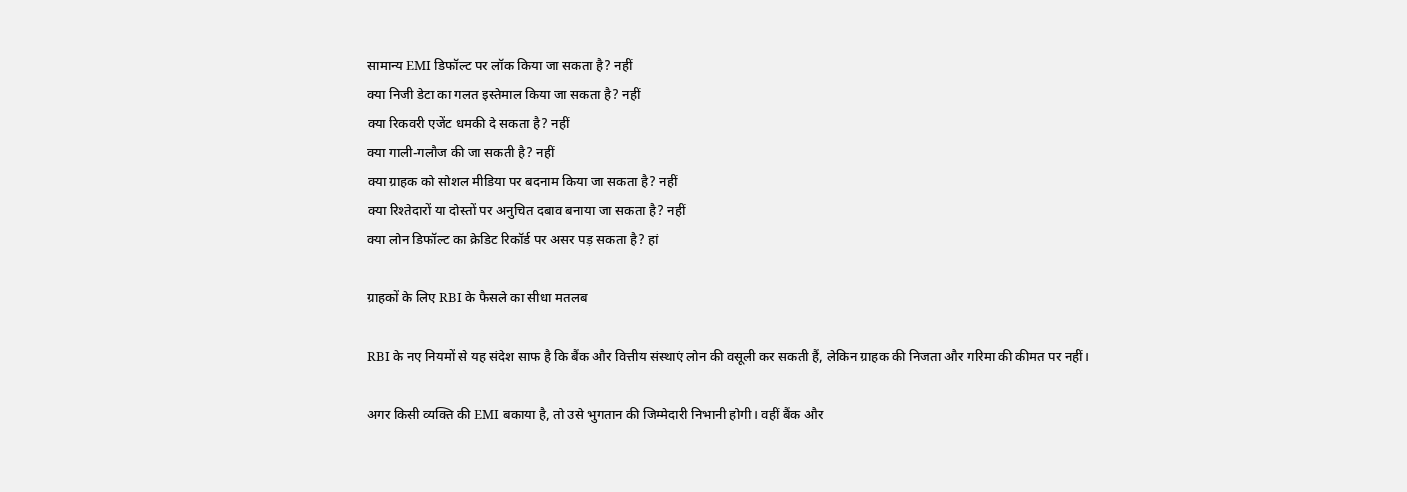सामान्य EMI डिफॉल्ट पर लॉक किया जा सकता है? नहीं
क्या निजी डेटा का गलत इस्तेमाल किया जा सकता है? नहीं
क्या रिकवरी एजेंट धमकी दे सकता है? नहीं
क्या गाली-गलौज की जा सकती है? नहीं
क्या ग्राहक को सोशल मीडिया पर बदनाम किया जा सकता है? नहीं
क्या रिश्तेदारों या दोस्तों पर अनुचित दबाव बनाया जा सकता है? नहीं
क्या लोन डिफॉल्ट का क्रेडिट रिकॉर्ड पर असर पड़ सकता है? हां

ग्राहकों के लिए RBI के फैसले का सीधा मतलब

RBI के नए नियमों से यह संदेश साफ है कि बैंक और वित्तीय संस्थाएं लोन की वसूली कर सकती हैं, लेकिन ग्राहक की निजता और गरिमा की कीमत पर नहीं।

अगर किसी व्यक्ति की EMI बकाया है, तो उसे भुगतान की जिम्मेदारी निभानी होगी। वहीं बैंक और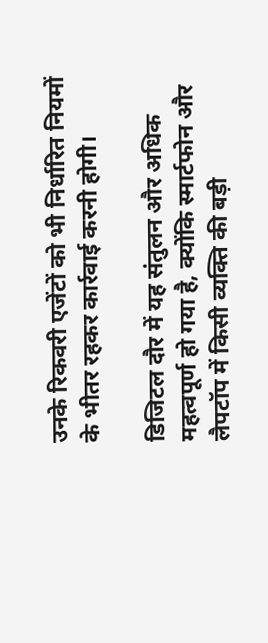उनके रिकवरी एजेंटों को भी निर्धारित नियमों के भीतर रहकर कार्रवाई करनी होगी।

डिजिटल दौर में यह संतुलन और अधिक महत्वपूर्ण हो गया है, क्योंकि स्मार्टफोन और लैपटॉप में किसी व्यक्ति की बड़ी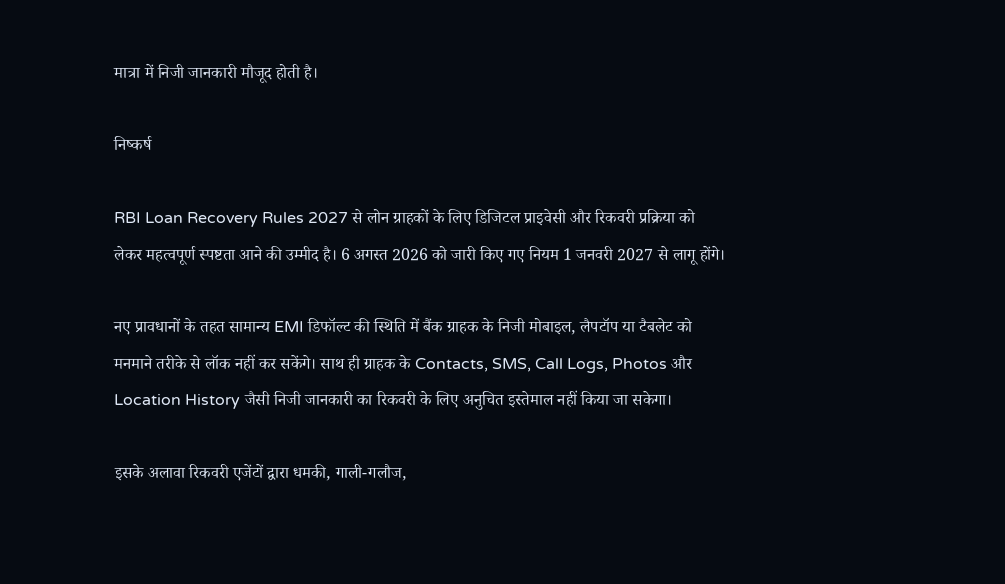मात्रा में निजी जानकारी मौजूद होती है।

निष्कर्ष

RBI Loan Recovery Rules 2027 से लोन ग्राहकों के लिए डिजिटल प्राइवेसी और रिकवरी प्रक्रिया को लेकर महत्वपूर्ण स्पष्टता आने की उम्मीद है। 6 अगस्त 2026 को जारी किए गए नियम 1 जनवरी 2027 से लागू होंगे।

नए प्रावधानों के तहत सामान्य EMI डिफॉल्ट की स्थिति में बैंक ग्राहक के निजी मोबाइल, लैपटॉप या टैबलेट को मनमाने तरीके से लॉक नहीं कर सकेंगे। साथ ही ग्राहक के Contacts, SMS, Call Logs, Photos और Location History जैसी निजी जानकारी का रिकवरी के लिए अनुचित इस्तेमाल नहीं किया जा सकेगा।

इसके अलावा रिकवरी एजेंटों द्वारा धमकी, गाली-गलौज,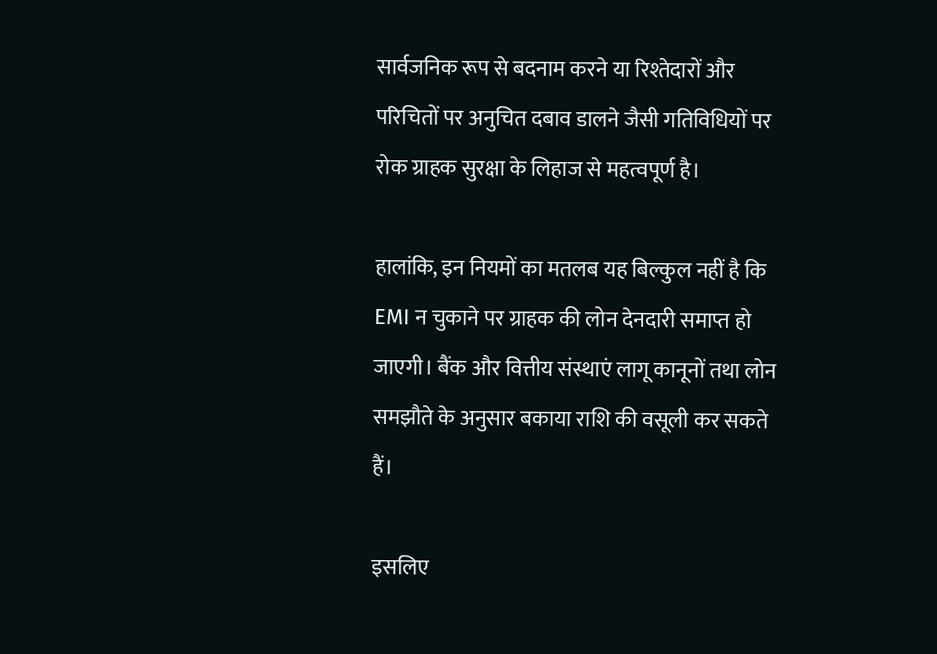सार्वजनिक रूप से बदनाम करने या रिश्तेदारों और परिचितों पर अनुचित दबाव डालने जैसी गतिविधियों पर रोक ग्राहक सुरक्षा के लिहाज से महत्वपूर्ण है।

हालांकि, इन नियमों का मतलब यह बिल्कुल नहीं है कि EMI न चुकाने पर ग्राहक की लोन देनदारी समाप्त हो जाएगी। बैंक और वित्तीय संस्थाएं लागू कानूनों तथा लोन समझौते के अनुसार बकाया राशि की वसूली कर सकते हैं।

इसलिए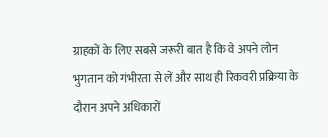ग्राहकों के लिए सबसे जरूरी बात है कि वे अपने लोन भुगतान को गंभीरता से लें और साथ ही रिकवरी प्रक्रिया के दौरान अपने अधिकारों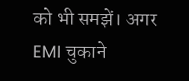को भी समझें। अगर EMI चुकाने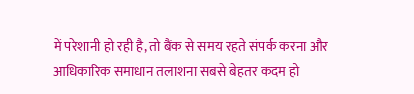में परेशानी हो रही है, तो बैंक से समय रहते संपर्क करना और आधिकारिक समाधान तलाशना सबसे बेहतर कदम हो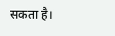सकता है।